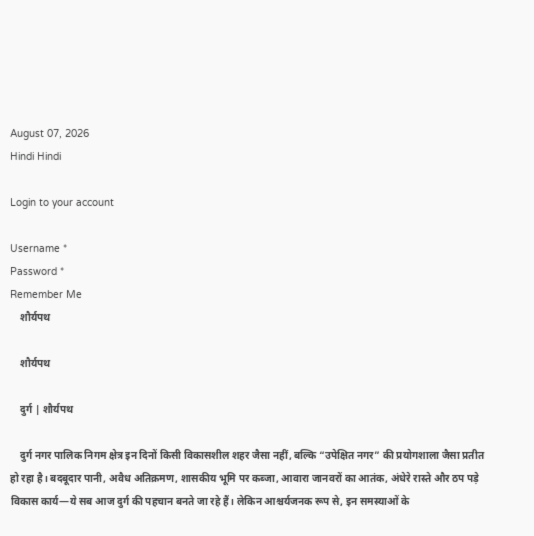August 07, 2026
Hindi Hindi

Login to your account

Username *
Password *
Remember Me
    शौर्यपथ

    शौर्यपथ

    दुर्ग | शौर्यपथ

    दुर्ग नगर पालिक निगम क्षेत्र इन दिनों किसी विकासशील शहर जैसा नहीं, बल्कि “उपेक्षित नगर” की प्रयोगशाला जैसा प्रतीत हो रहा है। बदबूदार पानी, अवैध अतिक्रमण, शासकीय भूमि पर कब्जा, आवारा जानवरों का आतंक, अंधेरे रास्ते और ठप पड़े विकास कार्य—ये सब आज दुर्ग की पहचान बनते जा रहे हैं। लेकिन आश्चर्यजनक रूप से, इन समस्याओं के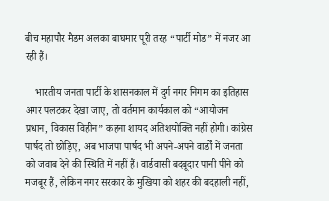बीच महापौर मैडम अलका बाघमार पूरी तरह “पार्टी मोड” में नजर आ रही हैं।

    भारतीय जनता पार्टी के शासनकाल में दुर्ग नगर निगम का इतिहास अगर पलटकर देखा जाए, तो वर्तमान कार्यकाल को “आयोजन प्रधान, विकास विहीन” कहना शायद अतिशयोक्ति नहीं होगी। कांग्रेस पार्षद तो छोड़िए, अब भाजपा पार्षद भी अपने-अपने वार्डों में जनता को जवाब देने की स्थिति में नहीं हैं। वार्डवासी बदबूदार पानी पीने को मजबूर हैं, लेकिन नगर सरकार के मुखिया को शहर की बदहाली नहीं,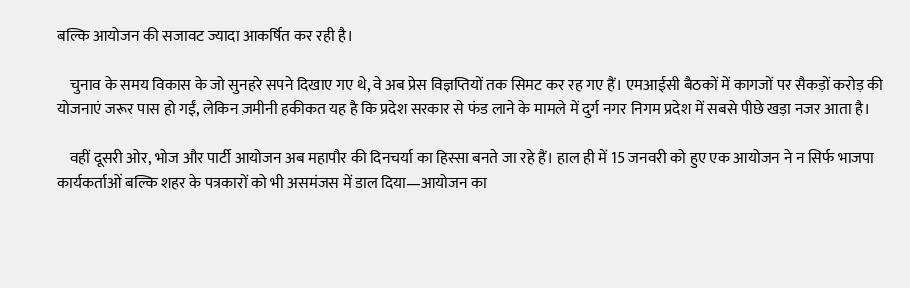बल्कि आयोजन की सजावट ज्यादा आकर्षित कर रही है।

    चुनाव के समय विकास के जो सुनहरे सपने दिखाए गए थे, वे अब प्रेस विज्ञप्तियों तक सिमट कर रह गए हैं। एमआईसी बैठकों में कागजों पर सैकड़ों करोड़ की योजनाएं जरूर पास हो गईं, लेकिन ज़मीनी हकीकत यह है कि प्रदेश सरकार से फंड लाने के मामले में दुर्ग नगर निगम प्रदेश में सबसे पीछे खड़ा नजर आता है।

    वहीं दूसरी ओर, भोज और पार्टी आयोजन अब महापौर की दिनचर्या का हिस्सा बनते जा रहे हैं। हाल ही में 15 जनवरी को हुए एक आयोजन ने न सिर्फ भाजपा कार्यकर्ताओं बल्कि शहर के पत्रकारों को भी असमंजस में डाल दिया—आयोजन का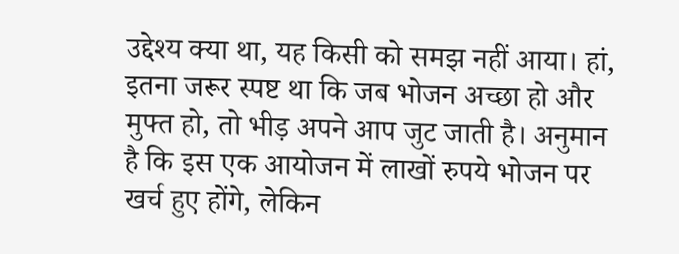उद्देश्य क्या था, यह किसी को समझ नहीं आया। हां, इतना जरूर स्पष्ट था कि जब भोजन अच्छा हो और मुफ्त हो, तो भीड़ अपने आप जुट जाती है। अनुमान है कि इस एक आयोजन में लाखों रुपये भोजन पर खर्च हुए होंगे, लेकिन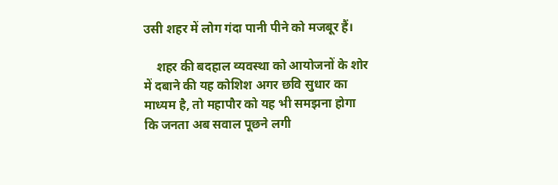उसी शहर में लोग गंदा पानी पीने को मजबूर हैं।

    शहर की बदहाल व्यवस्था को आयोजनों के शोर में दबाने की यह कोशिश अगर छवि सुधार का माध्यम है, तो महापौर को यह भी समझना होगा कि जनता अब सवाल पूछने लगी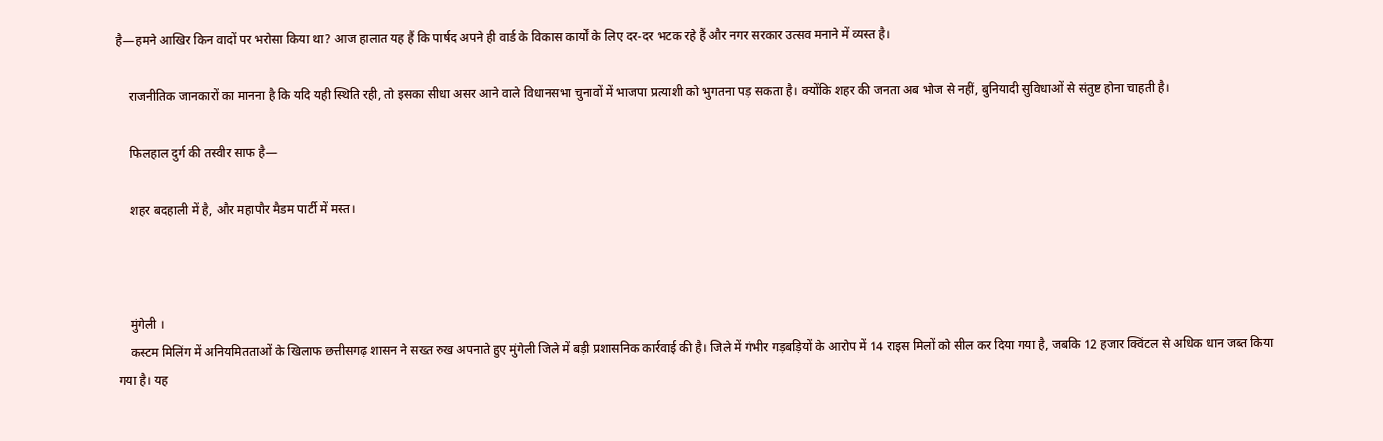है—हमने आखिर किन वादों पर भरोसा किया था? आज हालात यह हैं कि पार्षद अपने ही वार्ड के विकास कार्यों के लिए दर-दर भटक रहे हैं और नगर सरकार उत्सव मनाने में व्यस्त है।

    राजनीतिक जानकारों का मानना है कि यदि यही स्थिति रही, तो इसका सीधा असर आने वाले विधानसभा चुनावों में भाजपा प्रत्याशी को भुगतना पड़ सकता है। क्योंकि शहर की जनता अब भोज से नहीं, बुनियादी सुविधाओं से संतुष्ट होना चाहती है।

    फिलहाल दुर्ग की तस्वीर साफ है—

    शहर बदहाली में है, और महापौर मैडम पार्टी में मस्त।



    मुंगेली ।
    कस्टम मिलिंग में अनियमितताओं के खिलाफ छत्तीसगढ़ शासन ने सख्त रुख अपनाते हुए मुंगेली जिले में बड़ी प्रशासनिक कार्रवाई की है। जिले में गंभीर गड़बड़ियों के आरोप में 14 राइस मिलों को सील कर दिया गया है, जबकि 12 हजार क्विंटल से अधिक धान जब्त किया गया है। यह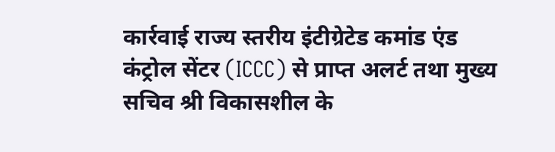कार्रवाई राज्य स्तरीय इंटीग्रेटेड कमांड एंड कंट्रोल सेंटर (ICCC) से प्राप्त अलर्ट तथा मुख्य सचिव श्री विकासशील के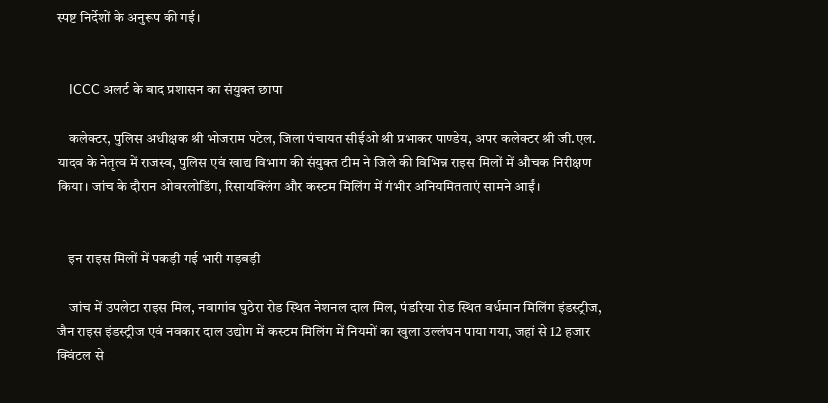स्पष्ट निर्देशों के अनुरूप की गई।


    ICCC अलर्ट के बाद प्रशासन का संयुक्त छापा

    कलेक्टर, पुलिस अधीक्षक श्री भोजराम पटेल, जिला पंचायत सीईओ श्री प्रभाकर पाण्डेय, अपर कलेक्टर श्री जी.एल. यादव के नेतृत्व में राजस्व, पुलिस एवं खाद्य विभाग की संयुक्त टीम ने जिले की विभिन्न राइस मिलों में औचक निरीक्षण किया। जांच के दौरान ओवरलोडिंग, रिसायक्लिंग और कस्टम मिलिंग में गंभीर अनियमितताएं सामने आईं।


    इन राइस मिलों में पकड़ी गई भारी गड़बड़ी

    जांच में उपलेटा राइस मिल, नवागांव घुठेरा रोड स्थित नेशनल दाल मिल, पंडरिया रोड स्थित वर्धमान मिलिंग इंडस्ट्रीज, जैन राइस इंडस्ट्रीज एवं नवकार दाल उद्योग में कस्टम मिलिंग में नियमों का खुला उल्लंघन पाया गया, जहां से 12 हजार क्विंटल से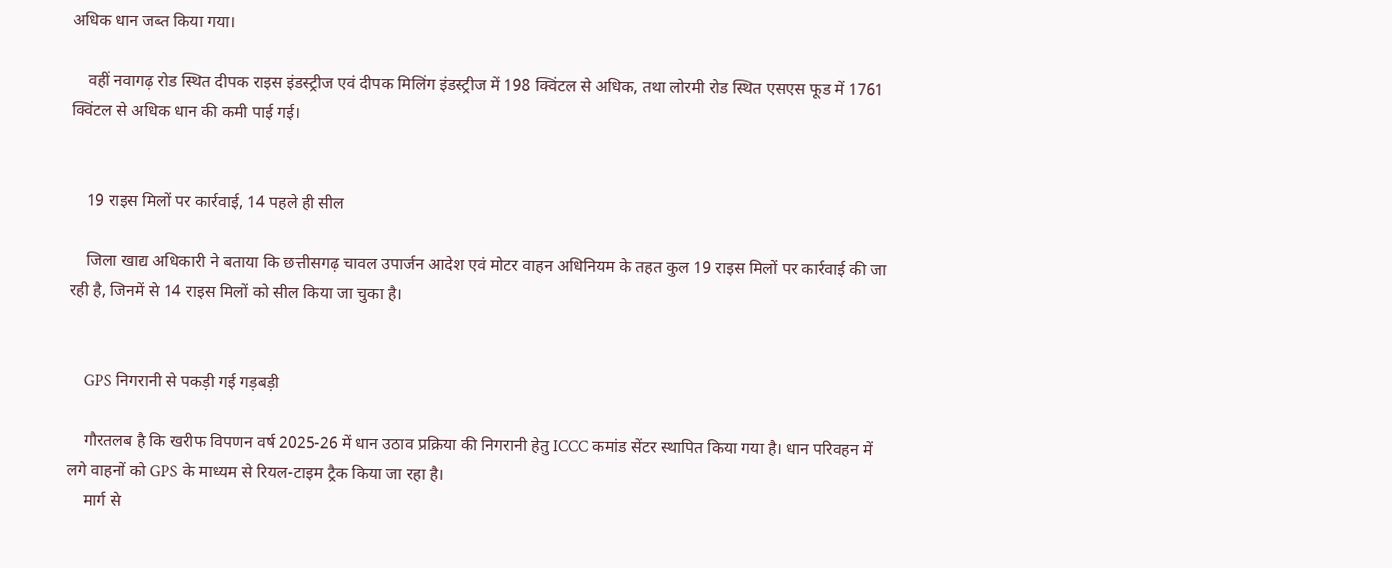अधिक धान जब्त किया गया।

    वहीं नवागढ़ रोड स्थित दीपक राइस इंडस्ट्रीज एवं दीपक मिलिंग इंडस्ट्रीज में 198 क्विंटल से अधिक, तथा लोरमी रोड स्थित एसएस फूड में 1761 क्विंटल से अधिक धान की कमी पाई गई।


    19 राइस मिलों पर कार्रवाई, 14 पहले ही सील

    जिला खाद्य अधिकारी ने बताया कि छत्तीसगढ़ चावल उपार्जन आदेश एवं मोटर वाहन अधिनियम के तहत कुल 19 राइस मिलों पर कार्रवाई की जा रही है, जिनमें से 14 राइस मिलों को सील किया जा चुका है।


    GPS निगरानी से पकड़ी गई गड़बड़ी

    गौरतलब है कि खरीफ विपणन वर्ष 2025-26 में धान उठाव प्रक्रिया की निगरानी हेतु ICCC कमांड सेंटर स्थापित किया गया है। धान परिवहन में लगे वाहनों को GPS के माध्यम से रियल-टाइम ट्रैक किया जा रहा है।
    मार्ग से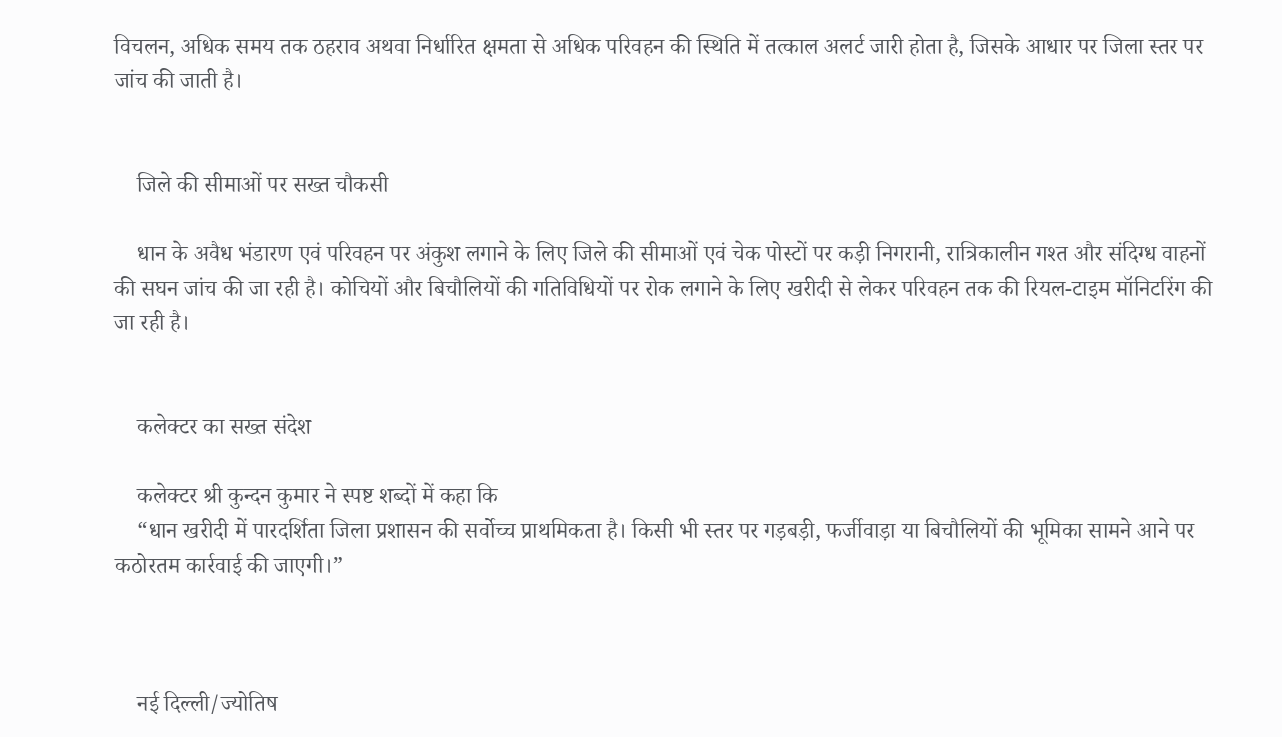विचलन, अधिक समय तक ठहराव अथवा निर्धारित क्षमता से अधिक परिवहन की स्थिति में तत्काल अलर्ट जारी होता है, जिसके आधार पर जिला स्तर पर जांच की जाती है।


    जिले की सीमाओं पर सख्त चौकसी

    धान के अवैध भंडारण एवं परिवहन पर अंकुश लगाने के लिए जिले की सीमाओं एवं चेक पोस्टों पर कड़ी निगरानी, रात्रिकालीन गश्त और संदिग्ध वाहनों की सघन जांच की जा रही है। कोचियों और बिचौलियों की गतिविधियों पर रोक लगाने के लिए खरीदी से लेकर परिवहन तक की रियल-टाइम मॉनिटरिंग की जा रही है।


    कलेक्टर का सख्त संदेश

    कलेक्टर श्री कुन्दन कुमार ने स्पष्ट शब्दों में कहा कि
    “धान खरीदी में पारदर्शिता जिला प्रशासन की सर्वोच्च प्राथमिकता है। किसी भी स्तर पर गड़बड़ी, फर्जीवाड़ा या बिचौलियों की भूमिका सामने आने पर कठोरतम कार्रवाई की जाएगी।”



    नई दिल्ली/ज्योतिष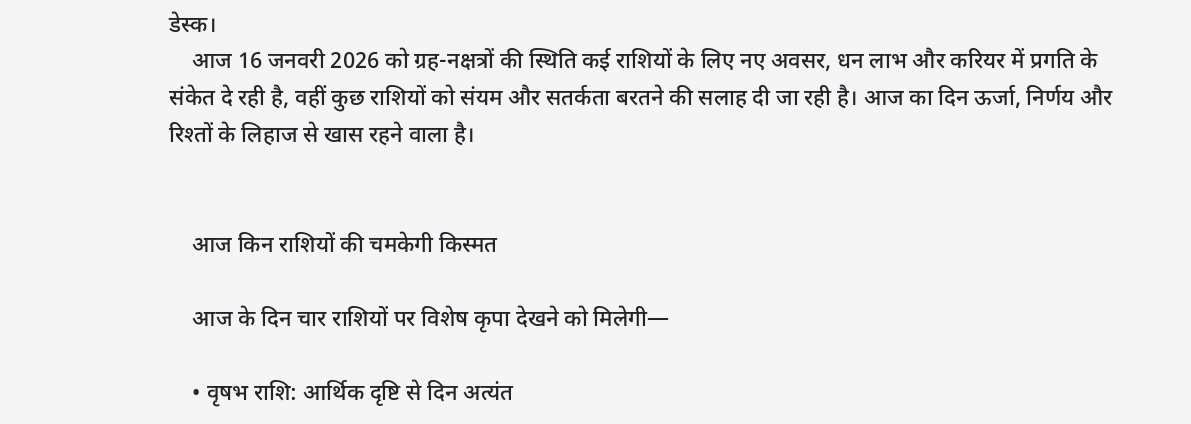डेस्क।
    आज 16 जनवरी 2026 को ग्रह-नक्षत्रों की स्थिति कई राशियों के लिए नए अवसर, धन लाभ और करियर में प्रगति के संकेत दे रही है, वहीं कुछ राशियों को संयम और सतर्कता बरतने की सलाह दी जा रही है। आज का दिन ऊर्जा, निर्णय और रिश्तों के लिहाज से खास रहने वाला है।


    आज किन राशियों की चमकेगी किस्मत

    आज के दिन चार राशियों पर विशेष कृपा देखने को मिलेगी—

    • वृषभ राशि: आर्थिक दृष्टि से दिन अत्यंत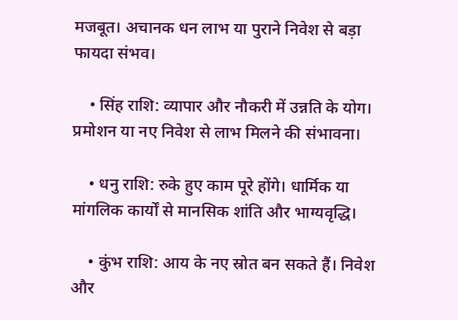मजबूत। अचानक धन लाभ या पुराने निवेश से बड़ा फायदा संभव।

    • सिंह राशि: व्यापार और नौकरी में उन्नति के योग। प्रमोशन या नए निवेश से लाभ मिलने की संभावना।

    • धनु राशि: रुके हुए काम पूरे होंगे। धार्मिक या मांगलिक कार्यों से मानसिक शांति और भाग्यवृद्धि।

    • कुंभ राशि: आय के नए स्रोत बन सकते हैं। निवेश और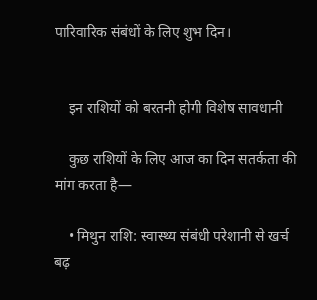पारिवारिक संबंधों के लिए शुभ दिन।


    इन राशियों को बरतनी होगी विशेष सावधानी

    कुछ राशियों के लिए आज का दिन सतर्कता की मांग करता है—

    • मिथुन राशि: स्वास्थ्य संबंधी परेशानी से खर्च बढ़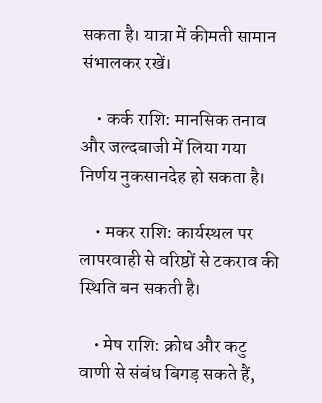सकता है। यात्रा में कीमती सामान संभालकर रखें।

    • कर्क राशि: मानसिक तनाव और जल्दबाजी में लिया गया निर्णय नुकसानदेह हो सकता है।

    • मकर राशि: कार्यस्थल पर लापरवाही से वरिष्ठों से टकराव की स्थिति बन सकती है।

    • मेष राशि: क्रोध और कटु वाणी से संबंध बिगड़ सकते हैं,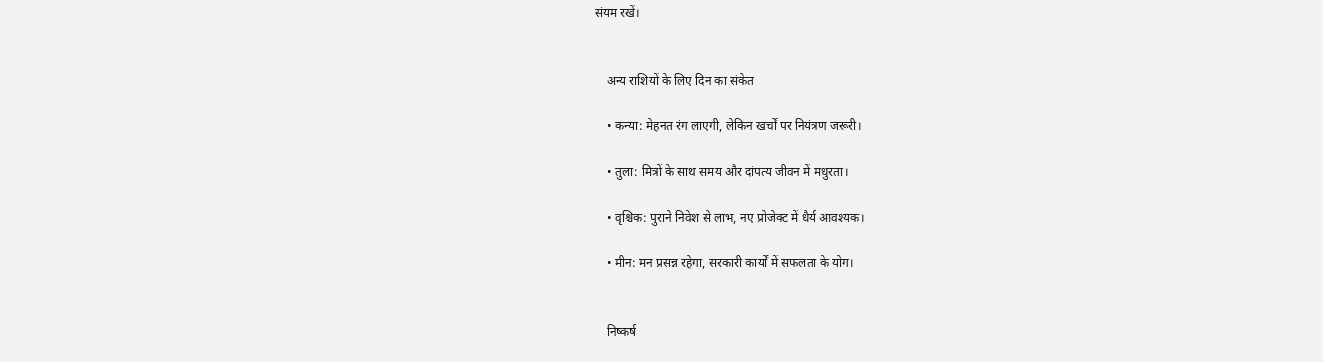संयम रखें।


    अन्य राशियों के लिए दिन का संकेत

    • कन्या: मेहनत रंग लाएगी, लेकिन खर्चों पर नियंत्रण जरूरी।

    • तुला: मित्रों के साथ समय और दांपत्य जीवन में मधुरता।

    • वृश्चिक: पुराने निवेश से लाभ, नए प्रोजेक्ट में धैर्य आवश्यक।

    • मीन: मन प्रसन्न रहेगा, सरकारी कार्यों में सफलता के योग।


    निष्कर्ष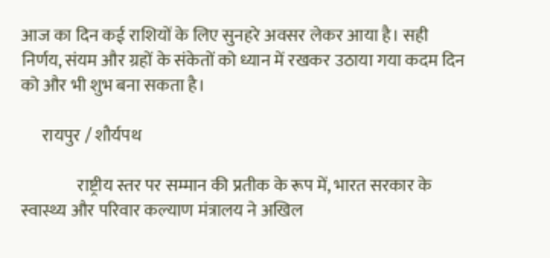आज का दिन कई राशियों के लिए सुनहरे अवसर लेकर आया है। सही निर्णय, संयम और ग्रहों के संकेतों को ध्यान में रखकर उठाया गया कदम दिन को और भी शुभ बना सकता है।

      रायपुर / शौर्यपथ

                राष्ट्रीय स्तर पर सम्मान की प्रतीक के रूप में, भारत सरकार के स्वास्थ्य और परिवार कल्याण मंत्रालय ने अखिल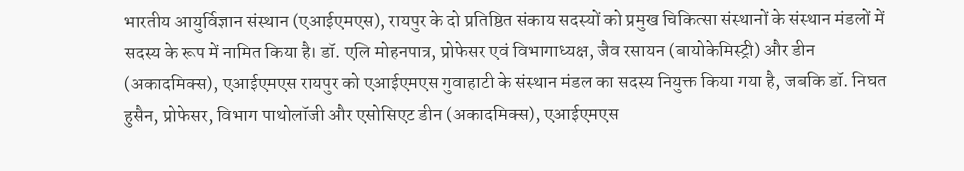भारतीय आयुर्विज्ञान संस्थान (एआईएमएस), रायपुर के दो प्रतिष्ठित संकाय सदस्यों को प्रमुख चिकित्सा संस्थानों के संस्थान मंडलों में सदस्य के रूप में नामित किया है। डॉ. एलि मोहनपात्र, प्रोफेसर एवं विभागाध्यक्ष, जैव रसायन (बायोकेमिस्ट्री) और डीन (अकादमिक्स), एआईएमएस रायपुर को एआईएमएस गुवाहाटी के संस्थान मंडल का सदस्य नियुक्त किया गया है, जबकि डॉ. निघत हुसैन, प्रोफेसर, विभाग पाथोलॉजी और एसोसिएट डीन (अकादमिक्स), एआईएमएस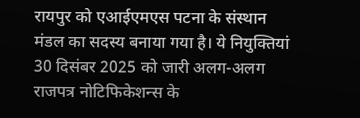रायपुर को एआईएमएस पटना के संस्थान मंडल का सदस्य बनाया गया है। ये नियुक्तियां 30 दिसंबर 2025 को जारी अलग-अलग राजपत्र नोटिफिकेशन्स के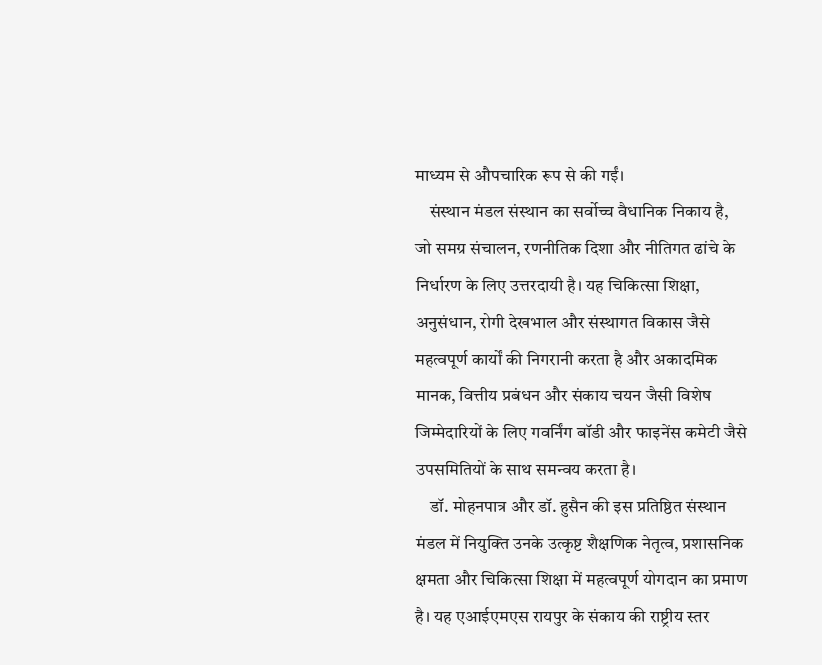माध्यम से औपचारिक रूप से की गईं।
    संस्थान मंडल संस्थान का सर्वोच्च वैधानिक निकाय है, जो समग्र संचालन, रणनीतिक दिशा और नीतिगत ढांचे के निर्धारण के लिए उत्तरदायी है। यह चिकित्सा शिक्षा, अनुसंधान, रोगी देखभाल और संस्थागत विकास जैसे महत्वपूर्ण कार्यों की निगरानी करता है और अकादमिक मानक, वित्तीय प्रबंधन और संकाय चयन जैसी विशेष जिम्मेदारियों के लिए गवर्निंग बॉडी और फाइनेंस कमेटी जैसे उपसमितियों के साथ समन्वय करता है।
    डॉ. मोहनपात्र और डॉ. हुसैन की इस प्रतिष्ठित संस्थान मंडल में नियुक्ति उनके उत्कृष्ट शैक्षणिक नेतृत्व, प्रशासनिक क्षमता और चिकित्सा शिक्षा में महत्वपूर्ण योगदान का प्रमाण है। यह एआईएमएस रायपुर के संकाय की राष्ट्रीय स्तर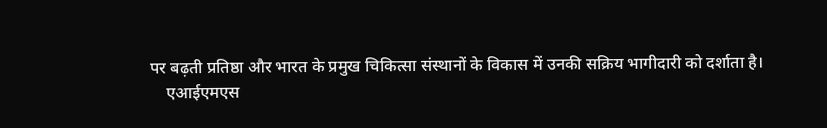पर बढ़ती प्रतिष्ठा और भारत के प्रमुख चिकित्सा संस्थानों के विकास में उनकी सक्रिय भागीदारी को दर्शाता है।
    एआईएमएस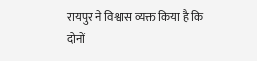रायपुर ने विश्वास व्यक्त किया है कि दोनों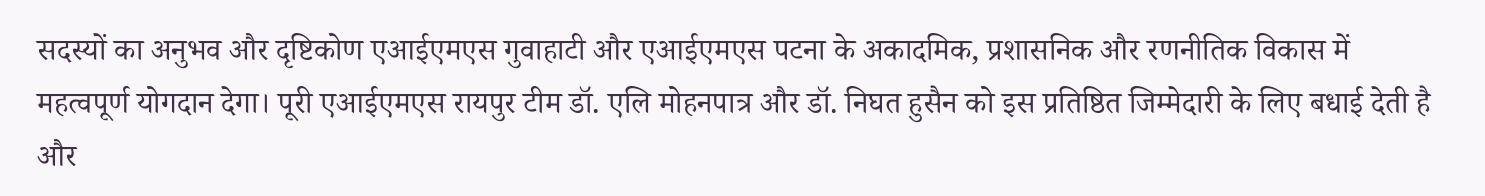सदस्यों का अनुभव और दृष्टिकोण एआईएमएस गुवाहाटी और एआईएमएस पटना के अकादमिक, प्रशासनिक और रणनीतिक विकास में महत्वपूर्ण योगदान देगा। पूरी एआईएमएस रायपुर टीम डॉ. एलि मोहनपात्र और डॉ. निघत हुसैन को इस प्रतिष्ठित जिम्मेदारी के लिए बधाई देती है और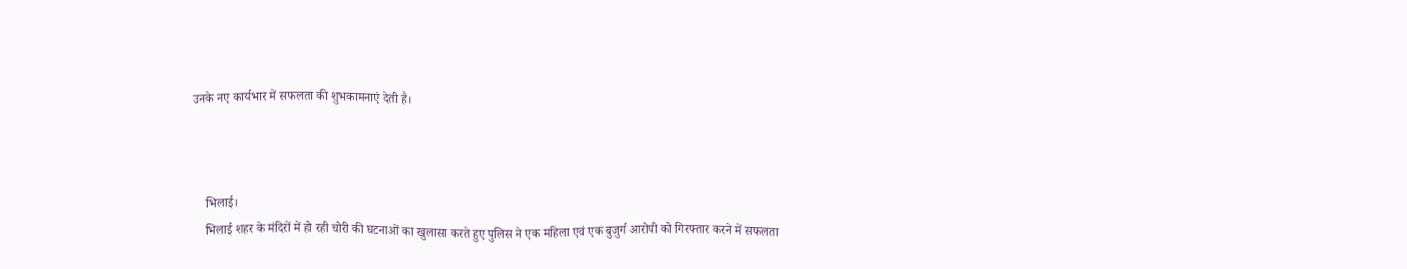उनके नए कार्यभार में सफलता की शुभकामनाएं देती है।



    भिलाई।
    भिलाई शहर के मंदिरों में हो रही चोरी की घटनाओं का खुलासा करते हुए पुलिस ने एक महिला एवं एक बुजुर्ग आरोपी को गिरफ्तार करने में सफलता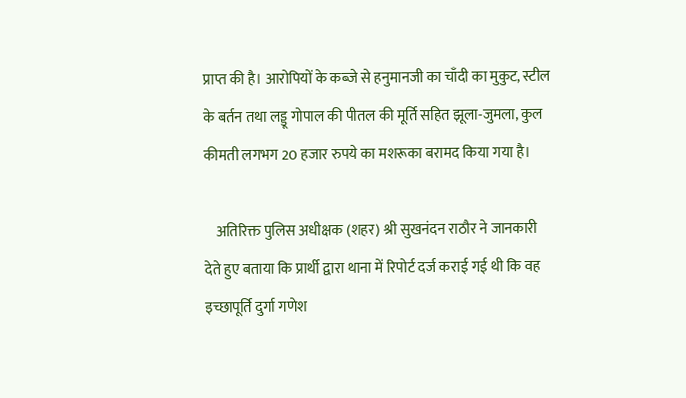प्राप्त की है। आरोपियों के कब्जे से हनुमानजी का चाँदी का मुकुट, स्टील के बर्तन तथा लड्डू गोपाल की पीतल की मूर्ति सहित झूला-जुमला, कुल कीमती लगभग 20 हजार रुपये का मशरूका बरामद किया गया है।

    अतिरिक्त पुलिस अधीक्षक (शहर) श्री सुखनंदन राठौर ने जानकारी देते हुए बताया कि प्रार्थी द्वारा थाना में रिपोर्ट दर्ज कराई गई थी कि वह इच्छापूर्ति दुर्गा गणेश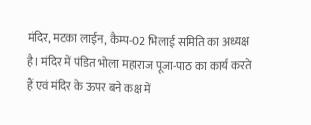मंदिर, मटका लाईन, कैम्प-02 भिलाई समिति का अध्यक्ष है। मंदिर में पंडित भोला महाराज पूजा-पाठ का कार्य करते हैं एवं मंदिर के ऊपर बने कक्ष में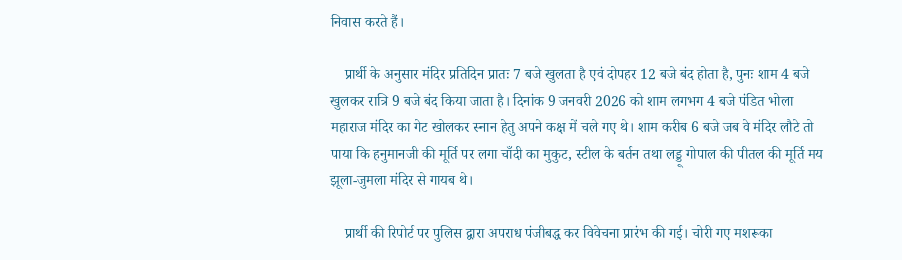निवास करते हैं।

    प्रार्थी के अनुसार मंदिर प्रतिदिन प्रातः 7 बजे खुलता है एवं दोपहर 12 बजे बंद होता है, पुनः शाम 4 बजे खुलकर रात्रि 9 बजे बंद किया जाता है। दिनांक 9 जनवरी 2026 को शाम लगभग 4 बजे पंडित भोला महाराज मंदिर का गेट खोलकर स्नान हेतु अपने कक्ष में चले गए थे। शाम करीब 6 बजे जब वे मंदिर लौटे तो पाया कि हनुमानजी की मूर्ति पर लगा चाँदी का मुकुट, स्टील के बर्तन तथा लड्डू गोपाल की पीतल की मूर्ति मय झूला-जुमला मंदिर से गायब थे।

    प्रार्थी की रिपोर्ट पर पुलिस द्वारा अपराध पंजीबद्ध कर विवेचना प्रारंभ की गई। चोरी गए मशरूका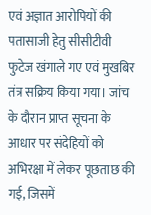एवं अज्ञात आरोपियों की पतासाजी हेतु सीसीटीवी फुटेज खंगाले गए एवं मुखबिर तंत्र सक्रिय किया गया। जांच के दौरान प्राप्त सूचना के आधार पर संदेहियों को अभिरक्षा में लेकर पूछताछ की गई, जिसमें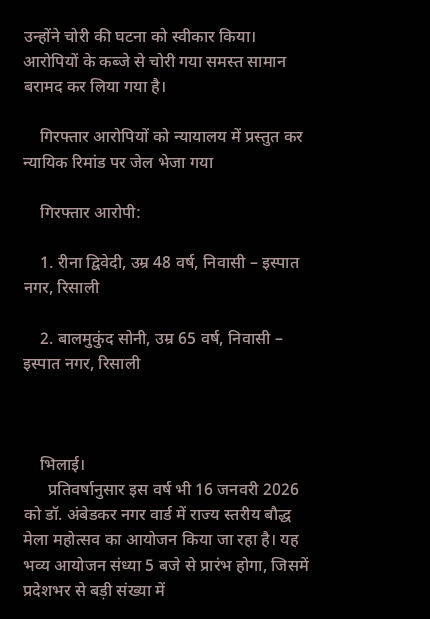उन्होंने चोरी की घटना को स्वीकार किया। आरोपियों के कब्जे से चोरी गया समस्त सामान बरामद कर लिया गया है।

    गिरफ्तार आरोपियों को न्यायालय में प्रस्तुत कर न्यायिक रिमांड पर जेल भेजा गया

    गिरफ्तार आरोपी:

    1. रीना द्विवेदी, उम्र 48 वर्ष, निवासी – इस्पात नगर, रिसाली

    2. बालमुकुंद सोनी, उम्र 65 वर्ष, निवासी – इस्पात नगर, रिसाली



    भिलाई।
      प्रतिवर्षानुसार इस वर्ष भी 16 जनवरी 2026 को डॉ. अंबेडकर नगर वार्ड में राज्य स्तरीय बौद्ध मेला महोत्सव का आयोजन किया जा रहा है। यह भव्य आयोजन संध्या 5 बजे से प्रारंभ होगा, जिसमें प्रदेशभर से बड़ी संख्या में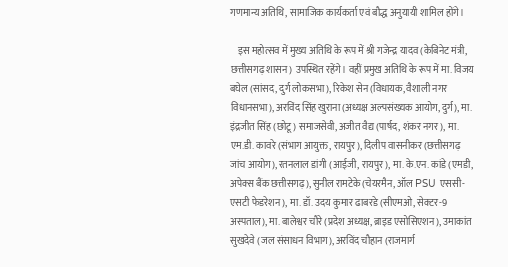गणमान्य अतिथि, सामाजिक कार्यकर्ता एवं बौद्ध अनुयायी शामिल होंगे।

    इस महोत्सव में मुख्य अतिथि के रूप में श्री गजेन्द्र यादव (केबिनेट मंत्री, छत्तीसगढ़ शासन) उपस्थित रहेंगे। वहीं प्रमुख अतिथि के रूप में मा. विजय बघेल (सांसद, दुर्ग लोकसभा), रिकेश सेन (विधायक, वैशाली नगर विधानसभा), अरविंद सिंह खुराना (अध्यक्ष अल्पसंख्यक आयोग, दुर्ग), मा. इंद्रजीत सिंह (छोटू) समाजसेवी, अजीत वैद्य (पार्षद, शंकर नगर), मा. एम.डी. कावरे (संभाग आयुक्त, रायपुर), दिलीप वासनीकर (छत्तीसगढ़ जांच आयोग), रतनलाल डांगी (आईजी, रायपुर), मा. के.एन. कांडे (एमडी, अपेक्स बैंक छत्तीसगढ़), सुनील रामटेके (चेयरमैन, ऑल PSU एससी-एसटी फेडरेशन), मा. डॉ. उदय कुमार ढाबरडे (सीएमओ, सेक्टर-9 अस्पताल), मा. बालेश्वर चौरे (प्रदेश अध्यक्ष, ब्राइड एसोसिएशन), उमाकांत सुखदेवे (जल संसाधन विभाग), अरविंद चौहान (राजमार्ग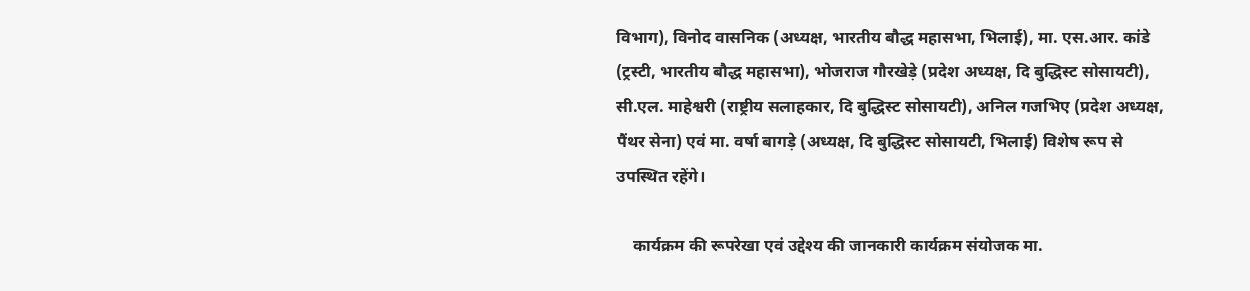विभाग), विनोद वासनिक (अध्यक्ष, भारतीय बौद्ध महासभा, भिलाई), मा. एस.आर. कांडे (ट्रस्टी, भारतीय बौद्ध महासभा), भोजराज गौरखेड़े (प्रदेश अध्यक्ष, दि बुद्धिस्ट सोसायटी), सी.एल. माहेश्वरी (राष्ट्रीय सलाहकार, दि बुद्धिस्ट सोसायटी), अनिल गजभिए (प्रदेश अध्यक्ष, पैंथर सेना) एवं मा. वर्षा बागड़े (अध्यक्ष, दि बुद्धिस्ट सोसायटी, भिलाई) विशेष रूप से उपस्थित रहेंगे।

    कार्यक्रम की रूपरेखा एवं उद्देश्य की जानकारी कार्यक्रम संयोजक मा.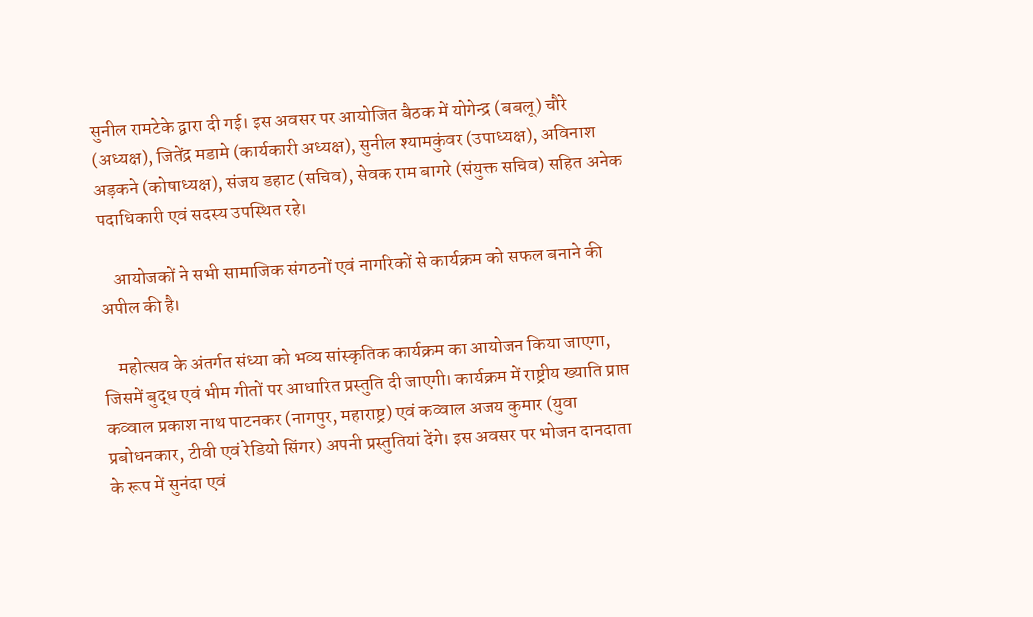सुनील रामटेके द्वारा दी गई। इस अवसर पर आयोजित बैठक में योगेन्द्र (बबलू) चौरे (अध्यक्ष), जितेंद्र मडामे (कार्यकारी अध्यक्ष), सुनील श्यामकुंवर (उपाध्यक्ष), अविनाश अड़कने (कोषाध्यक्ष), संजय डहाट (सचिव), सेवक राम बागरे (संयुक्त सचिव) सहित अनेक पदाधिकारी एवं सदस्य उपस्थित रहे।

    आयोजकों ने सभी सामाजिक संगठनों एवं नागरिकों से कार्यक्रम को सफल बनाने की अपील की है।

    महोत्सव के अंतर्गत संध्या को भव्य सांस्कृतिक कार्यक्रम का आयोजन किया जाएगा, जिसमें बुद्ध एवं भीम गीतों पर आधारित प्रस्तुति दी जाएगी। कार्यक्रम में राष्ट्रीय ख्याति प्राप्त कव्वाल प्रकाश नाथ पाटनकर (नागपुर, महाराष्ट्र) एवं कव्वाल अजय कुमार (युवा प्रबोधनकार, टीवी एवं रेडियो सिंगर) अपनी प्रस्तुतियां देंगे। इस अवसर पर भोजन दानदाता के रूप में सुनंदा एवं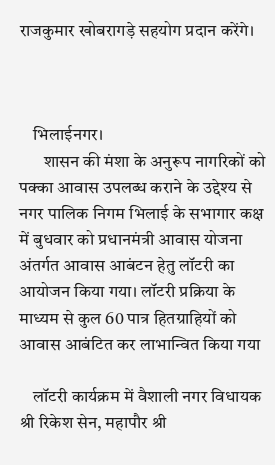राजकुमार खोबरागड़े सहयोग प्रदान करेंगे।



    भिलाईनगर।
       शासन की मंशा के अनुरूप नागरिकों को पक्का आवास उपलब्ध कराने के उद्देश्य से नगर पालिक निगम भिलाई के सभागार कक्ष में बुधवार को प्रधानमंत्री आवास योजना अंतर्गत आवास आबंटन हेतु लॉटरी का आयोजन किया गया। लॉटरी प्रक्रिया के माध्यम से कुल 60 पात्र हितग्राहियों को आवास आबंटित कर लाभान्वित किया गया

    लॉटरी कार्यक्रम में वैशाली नगर विधायक श्री रिकेश सेन, महापौर श्री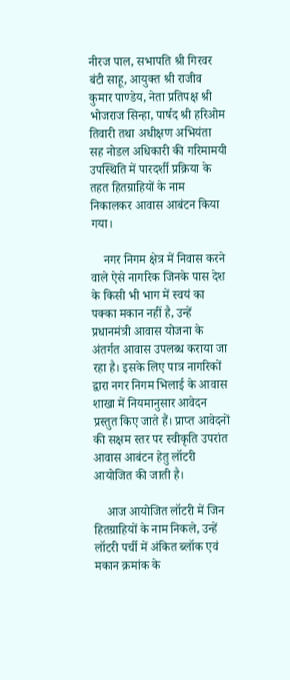नीरज पाल, सभापति श्री गिरवर बंटी साहू, आयुक्त श्री राजीव कुमार पाण्डेय, नेता प्रतिपक्ष श्री भोजराज सिन्हा, पार्षद श्री हरिओम तिवारी तथा अधीक्षण अभियंता सह नोडल अधिकारी की गरिमामयी उपस्थिति में पारदर्शी प्रक्रिया के तहत हितग्राहियों के नाम निकालकर आवास आबंटन किया गया।

    नगर निगम क्षेत्र में निवास करने वाले ऐसे नागरिक जिनके पास देश के किसी भी भाग में स्वयं का पक्का मकान नहीं है, उन्हें प्रधानमंत्री आवास योजना के अंतर्गत आवास उपलब्ध कराया जा रहा है। इसके लिए पात्र नागरिकों द्वारा नगर निगम भिलाई के आवास शाखा में नियमानुसार आवेदन प्रस्तुत किए जाते हैं। प्राप्त आवेदनों की सक्षम स्तर पर स्वीकृति उपरांत आवास आबंटन हेतु लॉटरी आयोजित की जाती है।

    आज आयोजित लॉटरी में जिन हितग्राहियों के नाम निकले, उन्हें लॉटरी पर्ची में अंकित ब्लॉक एवं मकान क्रमांक के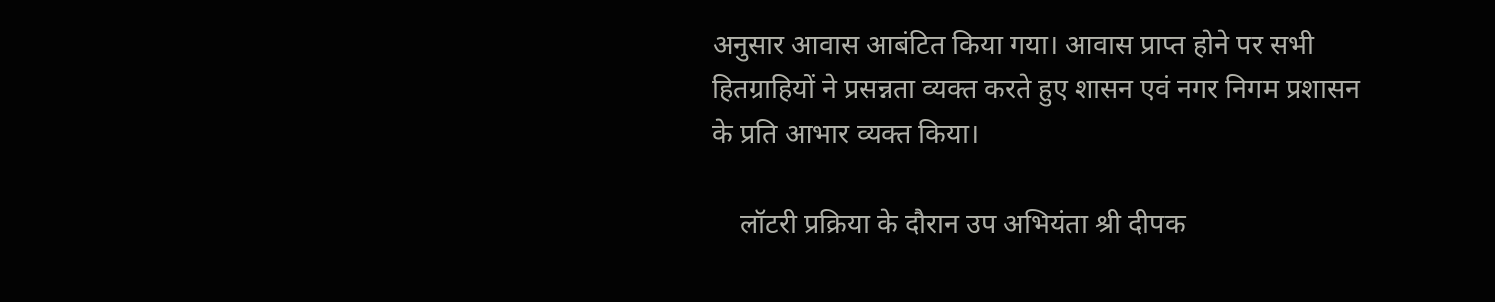अनुसार आवास आबंटित किया गया। आवास प्राप्त होने पर सभी हितग्राहियों ने प्रसन्नता व्यक्त करते हुए शासन एवं नगर निगम प्रशासन के प्रति आभार व्यक्त किया।

    लॉटरी प्रक्रिया के दौरान उप अभियंता श्री दीपक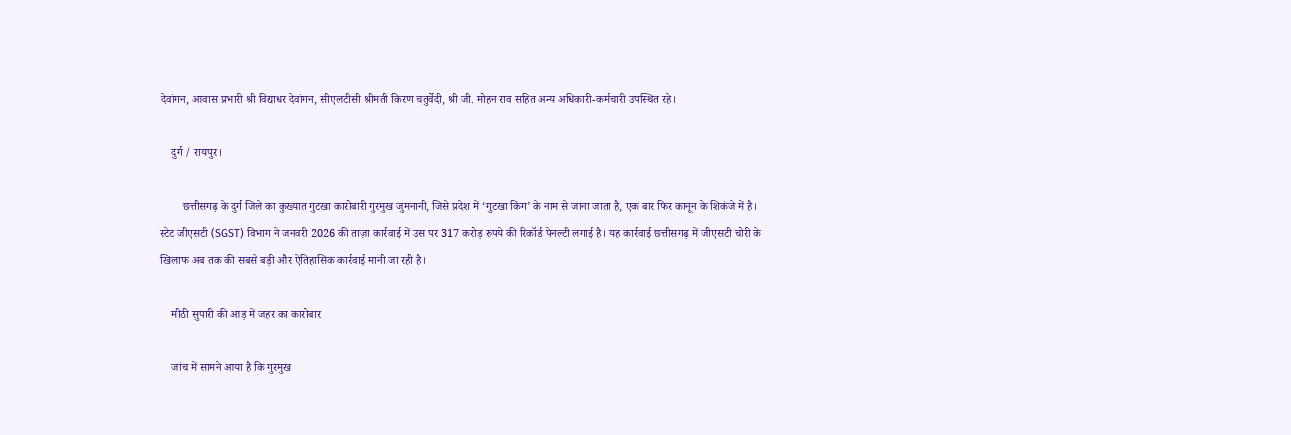देवांगन, आवास प्रभारी श्री विद्याधर देवांगन, सीएलटीसी श्रीमती किरण चतुर्वेदी, श्री जी. मोहन राव सहित अन्य अधिकारी-कर्मचारी उपस्थित रहे।

    दुर्ग / रायपुर।

        छत्तीसगढ़ के दुर्ग जिले का कुख्यात गुटखा कारोबारी गुरमुख जुमनानी, जिसे प्रदेश में ‘गुटखा किंग’ के नाम से जाना जाता है, एक बार फिर कानून के शिकंजे में है। स्टेट जीएसटी (SGST) विभाग ने जनवरी 2026 की ताज़ा कार्रवाई में उस पर 317 करोड़ रुपये की रिकॉर्ड पेनल्टी लगाई है। यह कार्रवाई छत्तीसगढ़ में जीएसटी चोरी के खिलाफ अब तक की सबसे बड़ी और ऐतिहासिक कार्रवाई मानी जा रही है।

    मीठी सुपारी की आड़ में जहर का कारोबार

    जांच में सामने आया है कि गुरमुख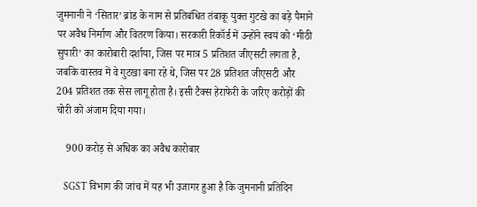जुमनानी ने ‘सितार’ ब्रांड के नाम से प्रतिबंधित तंबाकू युक्त गुटखे का बड़े पैमाने पर अवैध निर्माण और वितरण किया। सरकारी रिकॉर्ड में उन्होंने स्वयं को ‘मीठी सुपारी’ का कारोबारी दर्शाया, जिस पर मात्र 5 प्रतिशत जीएसटी लगता है, जबकि वास्तव में वे गुटखा बना रहे थे, जिस पर 28 प्रतिशत जीएसटी और 204 प्रतिशत तक सेस लागू होता है। इसी टैक्स हेराफेरी के जरिए करोड़ों की चोरी को अंजाम दिया गया।

    900 करोड़ से अधिक का अवैध कारोबार

    SGST विभाग की जांच में यह भी उजागर हुआ है कि जुमनानी प्रतिदिन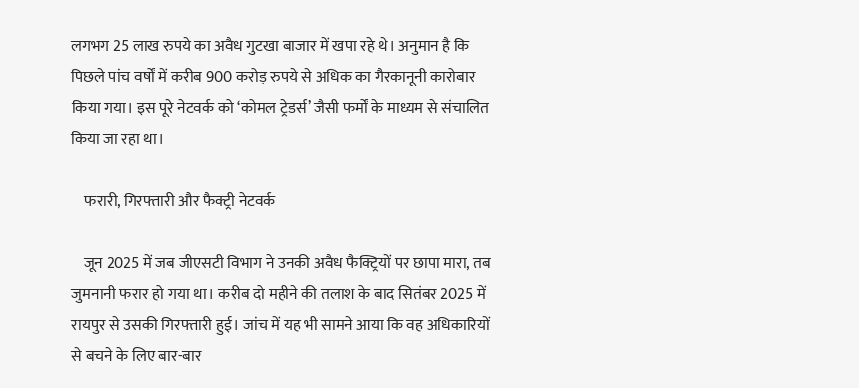लगभग 25 लाख रुपये का अवैध गुटखा बाजार में खपा रहे थे। अनुमान है कि पिछले पांच वर्षों में करीब 900 करोड़ रुपये से अधिक का गैरकानूनी कारोबार किया गया। इस पूरे नेटवर्क को ‘कोमल ट्रेडर्स’ जैसी फर्मों के माध्यम से संचालित किया जा रहा था।

    फरारी, गिरफ्तारी और फैक्ट्री नेटवर्क

    जून 2025 में जब जीएसटी विभाग ने उनकी अवैध फैक्ट्रियों पर छापा मारा, तब जुमनानी फरार हो गया था। करीब दो महीने की तलाश के बाद सितंबर 2025 में रायपुर से उसकी गिरफ्तारी हुई। जांच में यह भी सामने आया कि वह अधिकारियों से बचने के लिए बार-बार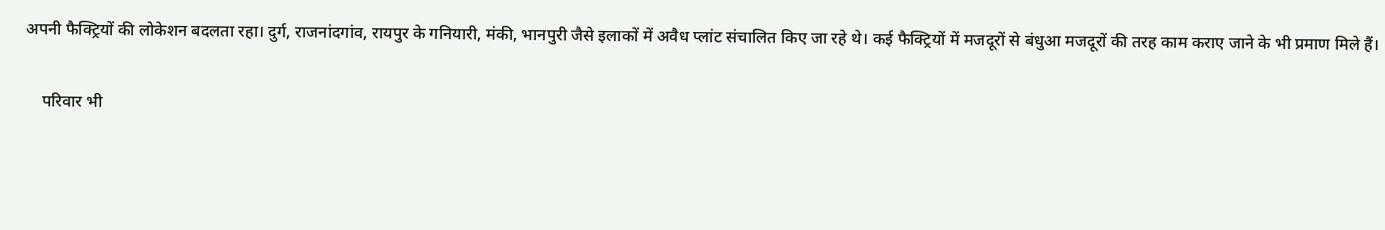अपनी फैक्ट्रियों की लोकेशन बदलता रहा। दुर्ग, राजनांदगांव, रायपुर के गनियारी, मंकी, भानपुरी जैसे इलाकों में अवैध प्लांट संचालित किए जा रहे थे। कई फैक्ट्रियों में मजदूरों से बंधुआ मजदूरों की तरह काम कराए जाने के भी प्रमाण मिले हैं।

    परिवार भी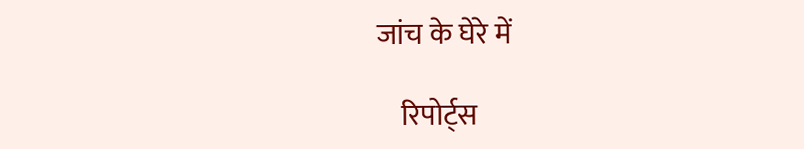जांच के घेरे में

    रिपोर्ट्स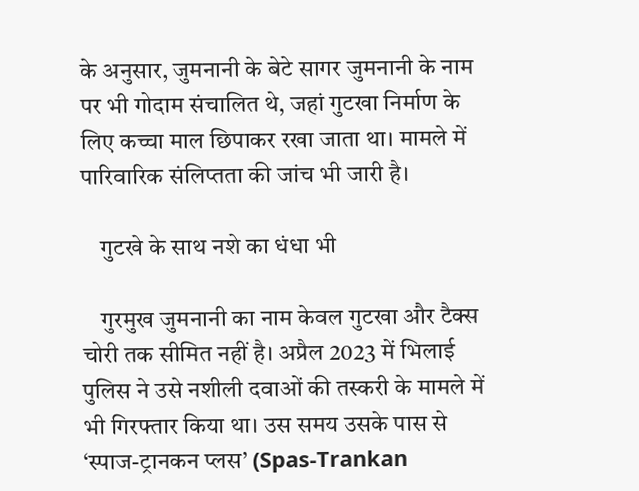के अनुसार, जुमनानी के बेटे सागर जुमनानी के नाम पर भी गोदाम संचालित थे, जहां गुटखा निर्माण के लिए कच्चा माल छिपाकर रखा जाता था। मामले में पारिवारिक संलिप्तता की जांच भी जारी है।

    गुटखे के साथ नशे का धंधा भी

    गुरमुख जुमनानी का नाम केवल गुटखा और टैक्स चोरी तक सीमित नहीं है। अप्रैल 2023 में भिलाई पुलिस ने उसे नशीली दवाओं की तस्करी के मामले में भी गिरफ्तार किया था। उस समय उसके पास से ‘स्पाज-ट्रानकन प्लस’ (Spas-Trankan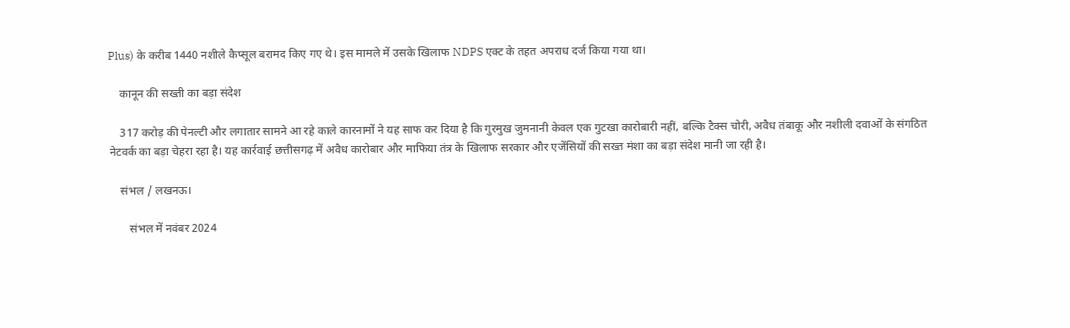Plus) के करीब 1440 नशीले कैप्सूल बरामद किए गए थे। इस मामले में उसके खिलाफ NDPS एक्ट के तहत अपराध दर्ज किया गया था।

    कानून की सख्ती का बड़ा संदेश

    317 करोड़ की पेनल्टी और लगातार सामने आ रहे काले कारनामों ने यह साफ कर दिया है कि गुरमुख जुमनानी केवल एक गुटखा कारोबारी नहीं, बल्कि टैक्स चोरी, अवैध तंबाकू और नशीली दवाओं के संगठित नेटवर्क का बड़ा चेहरा रहा है। यह कार्रवाई छत्तीसगढ़ में अवैध कारोबार और माफिया तंत्र के खिलाफ सरकार और एजेंसियों की सख्त मंशा का बड़ा संदेश मानी जा रही है।

    संभल / लखनऊ।

       संभल में नवंबर 2024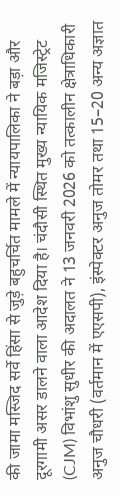की जामा मस्जिद सर्वे हिंसा से जुड़े बहुचर्चित मामले में न्यायपालिका ने बड़ा और दूरगामी असर डालने वाला आदेश दिया है। चंदौसी स्थित मुख्य न्यायिक मजिस्ट्रेट (CJM) विभांशु सुधीर की अदालत ने 13 जनवरी 2026 को तत्कालीन क्षेत्राधिकारी अनुज चौधरी (वर्तमान में एएसपी), इंस्पेक्टर अनुज तोमर तथा 15–20 अन्य अज्ञात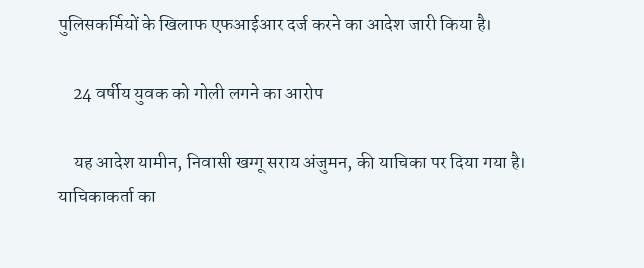पुलिसकर्मियों के खिलाफ एफआईआर दर्ज करने का आदेश जारी किया है।

    24 वर्षीय युवक को गोली लगने का आरोप

    यह आदेश यामीन, निवासी खग्गू सराय अंजुमन, की याचिका पर दिया गया है। याचिकाकर्ता का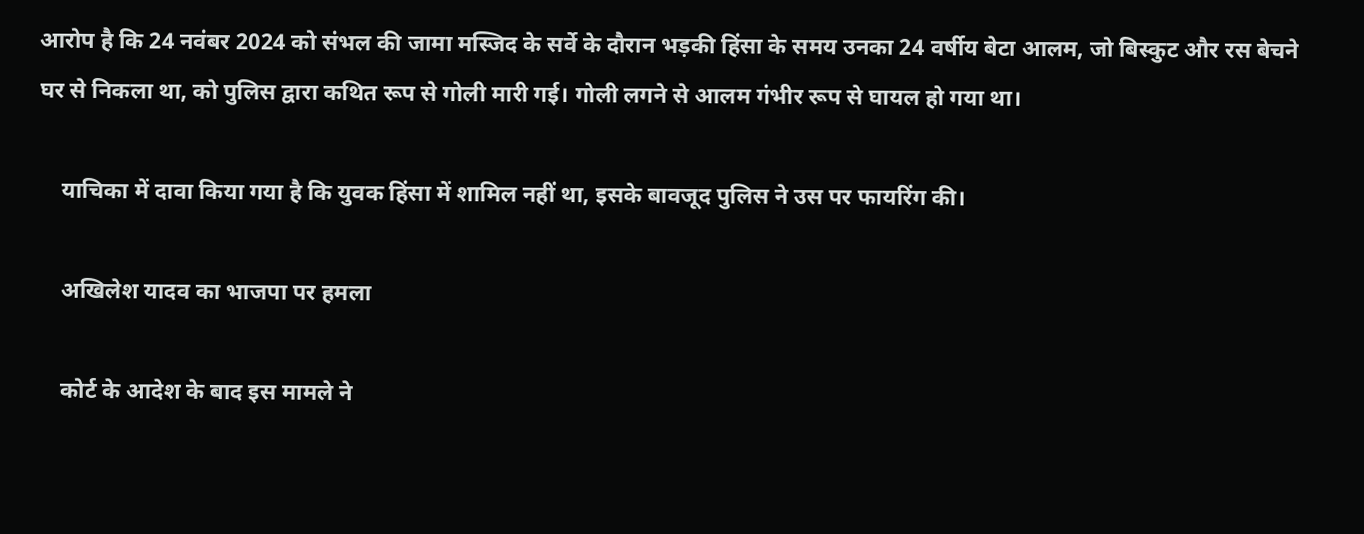आरोप है कि 24 नवंबर 2024 को संभल की जामा मस्जिद के सर्वे के दौरान भड़की हिंसा के समय उनका 24 वर्षीय बेटा आलम, जो बिस्कुट और रस बेचने घर से निकला था, को पुलिस द्वारा कथित रूप से गोली मारी गई। गोली लगने से आलम गंभीर रूप से घायल हो गया था।

    याचिका में दावा किया गया है कि युवक हिंसा में शामिल नहीं था, इसके बावजूद पुलिस ने उस पर फायरिंग की।

    अखिलेश यादव का भाजपा पर हमला

    कोर्ट के आदेश के बाद इस मामले ने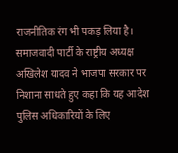राजनीतिक रंग भी पकड़ लिया है। समाजवादी पार्टी के राष्ट्रीय अध्यक्ष अखिलेश यादव ने भाजपा सरकार पर निशाना साधते हुए कहा कि यह आदेश पुलिस अधिकारियों के लिए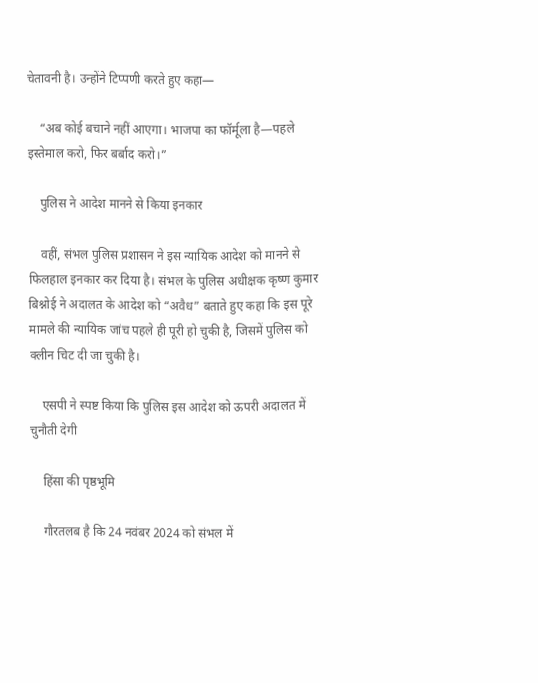चेतावनी है। उन्होंने टिप्पणी करते हुए कहा—

    “अब कोई बचाने नहीं आएगा। भाजपा का फॉर्मूला है—पहले इस्तेमाल करो, फिर बर्बाद करो।”

    पुलिस ने आदेश मानने से किया इनकार

    वहीं, संभल पुलिस प्रशासन ने इस न्यायिक आदेश को मानने से फिलहाल इनकार कर दिया है। संभल के पुलिस अधीक्षक कृष्ण कुमार बिश्नोई ने अदालत के आदेश को “अवैध” बताते हुए कहा कि इस पूरे मामले की न्यायिक जांच पहले ही पूरी हो चुकी है, जिसमें पुलिस को क्लीन चिट दी जा चुकी है।

    एसपी ने स्पष्ट किया कि पुलिस इस आदेश को ऊपरी अदालत में चुनौती देगी

    हिंसा की पृष्ठभूमि

    गौरतलब है कि 24 नवंबर 2024 को संभल में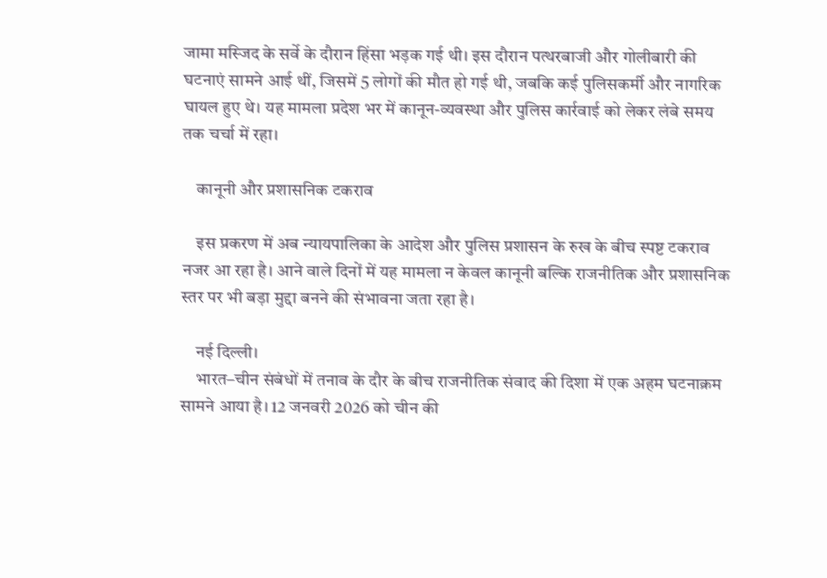जामा मस्जिद के सर्वे के दौरान हिंसा भड़क गई थी। इस दौरान पत्थरबाजी और गोलीबारी की घटनाएं सामने आई थीं, जिसमें 5 लोगों की मौत हो गई थी, जबकि कई पुलिसकर्मी और नागरिक घायल हुए थे। यह मामला प्रदेश भर में कानून-व्यवस्था और पुलिस कार्रवाई को लेकर लंबे समय तक चर्चा में रहा।

    कानूनी और प्रशासनिक टकराव

    इस प्रकरण में अब न्यायपालिका के आदेश और पुलिस प्रशासन के रुख के बीच स्पष्ट टकराव नजर आ रहा है। आने वाले दिनों में यह मामला न केवल कानूनी बल्कि राजनीतिक और प्रशासनिक स्तर पर भी बड़ा मुद्दा बनने की संभावना जता रहा है।

    नई दिल्ली।
    भारत–चीन संबंधों में तनाव के दौर के बीच राजनीतिक संवाद की दिशा में एक अहम घटनाक्रम सामने आया है। 12 जनवरी 2026 को चीन की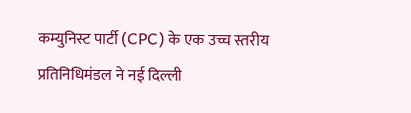कम्युनिस्ट पार्टी (CPC) के एक उच्च स्तरीय प्रतिनिधिमंडल ने नई दिल्ली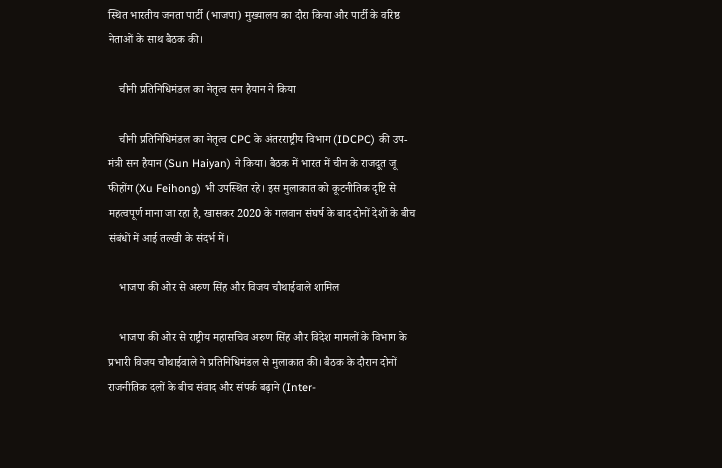स्थित भारतीय जनता पार्टी (भाजपा) मुख्यालय का दौरा किया और पार्टी के वरिष्ठ नेताओं के साथ बैठक की।

    चीनी प्रतिनिधिमंडल का नेतृत्व सन हैयान ने किया

    चीनी प्रतिनिधिमंडल का नेतृत्व CPC के अंतरराष्ट्रीय विभाग (IDCPC) की उप-मंत्री सन हैयान (Sun Haiyan) ने किया। बैठक में भारत में चीन के राजदूत जू फीहोंग (Xu Feihong) भी उपस्थित रहे। इस मुलाकात को कूटनीतिक दृष्टि से महत्वपूर्ण माना जा रहा है, खासकर 2020 के गलवान संघर्ष के बाद दोनों देशों के बीच संबंधों में आई तल्खी के संदर्भ में।

    भाजपा की ओर से अरुण सिंह और विजय चौथाईवाले शामिल

    भाजपा की ओर से राष्ट्रीय महासचिव अरुण सिंह और विदेश मामलों के विभाग के प्रभारी विजय चौथाईवाले ने प्रतिनिधिमंडल से मुलाकात की। बैठक के दौरान दोनों राजनीतिक दलों के बीच संवाद और संपर्क बढ़ाने (Inter-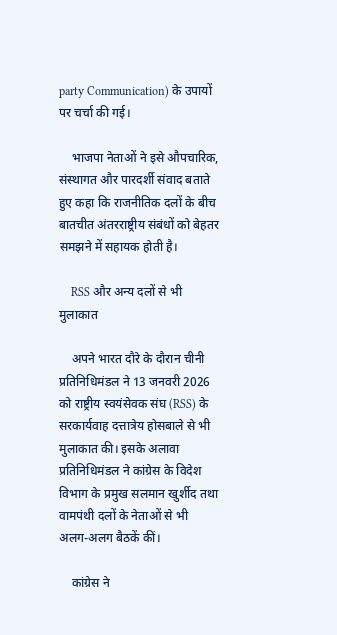party Communication) के उपायों पर चर्चा की गई।

    भाजपा नेताओं ने इसे औपचारिक, संस्थागत और पारदर्शी संवाद बताते हुए कहा कि राजनीतिक दलों के बीच बातचीत अंतरराष्ट्रीय संबंधों को बेहतर समझने में सहायक होती है।

    RSS और अन्य दलों से भी मुलाकात

    अपने भारत दौरे के दौरान चीनी प्रतिनिधिमंडल ने 13 जनवरी 2026 को राष्ट्रीय स्वयंसेवक संघ (RSS) के सरकार्यवाह दत्तात्रेय होसबाले से भी मुलाकात की। इसके अलावा प्रतिनिधिमंडल ने कांग्रेस के विदेश विभाग के प्रमुख सलमान खुर्शीद तथा वामपंथी दलों के नेताओं से भी अलग-अलग बैठकें कीं।

    कांग्रेस ने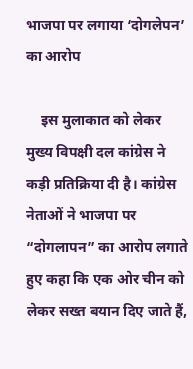भाजपा पर लगाया ‘दोगलेपन’ का आरोप

    इस मुलाकात को लेकर मुख्य विपक्षी दल कांग्रेस ने कड़ी प्रतिक्रिया दी है। कांग्रेस नेताओं ने भाजपा पर “दोगलापन” का आरोप लगाते हुए कहा कि एक ओर चीन को लेकर सख्त बयान दिए जाते हैं,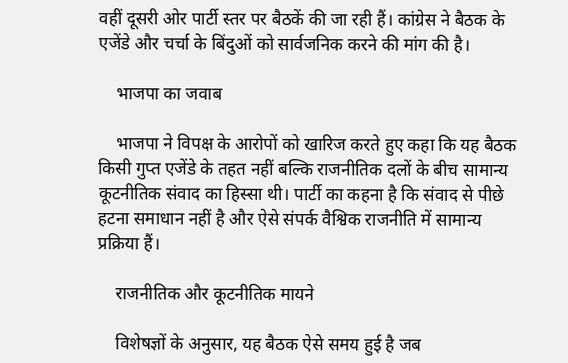वहीं दूसरी ओर पार्टी स्तर पर बैठकें की जा रही हैं। कांग्रेस ने बैठक के एजेंडे और चर्चा के बिंदुओं को सार्वजनिक करने की मांग की है।

    भाजपा का जवाब

    भाजपा ने विपक्ष के आरोपों को खारिज करते हुए कहा कि यह बैठक किसी गुप्त एजेंडे के तहत नहीं बल्कि राजनीतिक दलों के बीच सामान्य कूटनीतिक संवाद का हिस्सा थी। पार्टी का कहना है कि संवाद से पीछे हटना समाधान नहीं है और ऐसे संपर्क वैश्विक राजनीति में सामान्य प्रक्रिया हैं।

    राजनीतिक और कूटनीतिक मायने

    विशेषज्ञों के अनुसार, यह बैठक ऐसे समय हुई है जब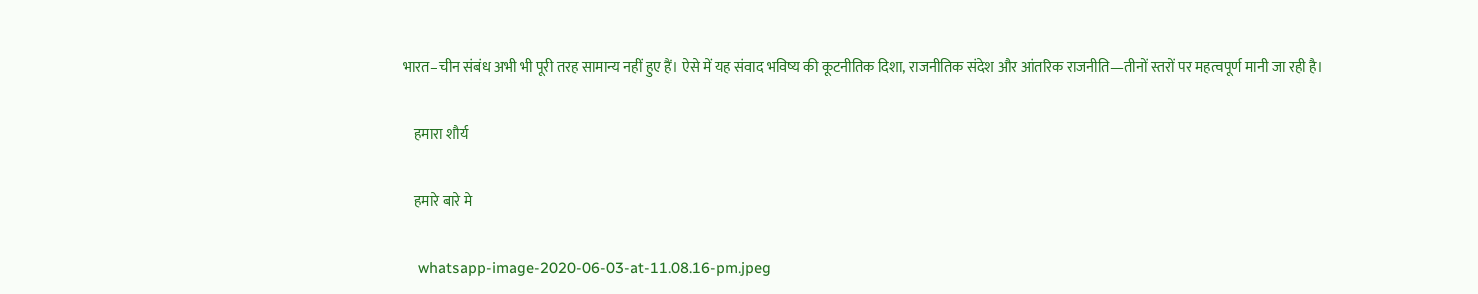भारत–चीन संबंध अभी भी पूरी तरह सामान्य नहीं हुए हैं। ऐसे में यह संवाद भविष्य की कूटनीतिक दिशा, राजनीतिक संदेश और आंतरिक राजनीति—तीनों स्तरों पर महत्वपूर्ण मानी जा रही है।

    हमारा शौर्य

    हमारे बारे मे

    whatsapp-image-2020-06-03-at-11.08.16-pm.jpeg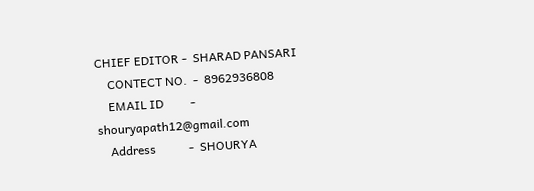CHIEF EDITOR -  SHARAD PANSARI
    CONTECT NO.  -  8962936808
    EMAIL ID         -  shouryapath12@gmail.com
    Address           -  SHOURYA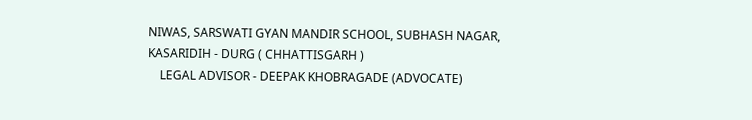NIWAS, SARSWATI GYAN MANDIR SCHOOL, SUBHASH NAGAR, KASARIDIH - DURG ( CHHATTISGARH )
    LEGAL ADVISOR - DEEPAK KHOBRAGADE (ADVOCATE)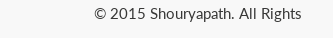© 2015 Shouryapath. All Rights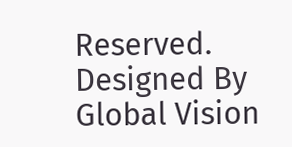Reserved. Designed By Global Vision